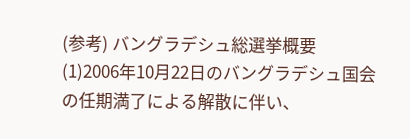(参考) バングラデシュ総選挙概要
(1)2006年10月22日のバングラデシュ国会の任期満了による解散に伴い、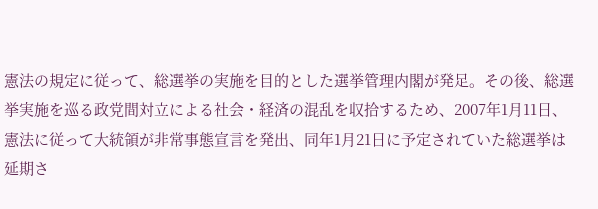憲法の規定に従って、総選挙の実施を目的とした選挙管理内閣が発足。その後、総選挙実施を巡る政党間対立による社会・経済の混乱を収拾するため、2007年1月11日、憲法に従って大統領が非常事態宣言を発出、同年1月21日に予定されていた総選挙は延期さ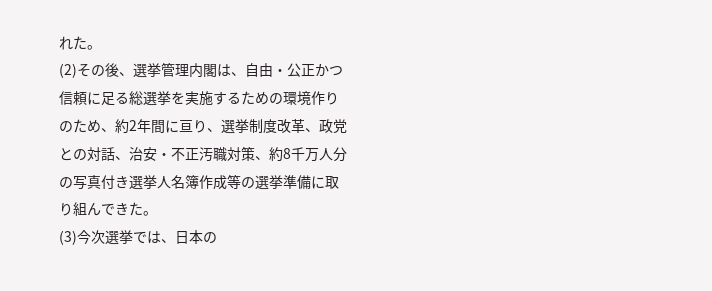れた。
(2)その後、選挙管理内閣は、自由・公正かつ信頼に足る総選挙を実施するための環境作りのため、約2年間に亘り、選挙制度改革、政党との対話、治安・不正汚職対策、約8千万人分の写真付き選挙人名簿作成等の選挙準備に取り組んできた。
(3)今次選挙では、日本の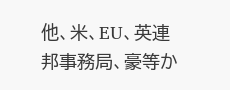他、米、EU、英連邦事務局、豪等か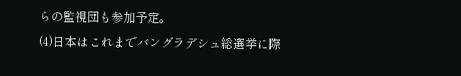らの監視団も参加予定。
(4)日本はこれまでバングラデシュ総選挙に際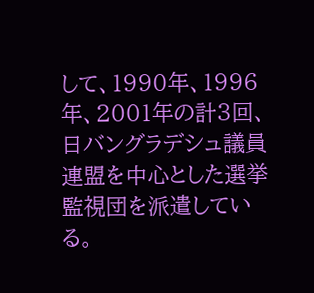して、1990年、1996年、2001年の計3回、日バングラデシュ議員連盟を中心とした選挙監視団を派遣している。